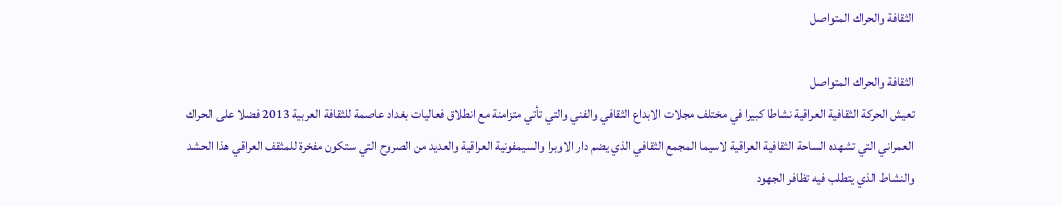الثقافة والحراك المتواصل

الثقافة والحراك المتواصل
تعيش الحركة الثقافية العراقية نشاطا كبيرا في مختلف مجلات الابداع الثقافي والفني والتي تأتي متزامنة مع انطلاق فعاليات بغداد عاصمة للثقافة العربية 2013 فضلا على الحراك العمراني التي تشهده الساحة الثقافية العراقية لاسيما المجمع الثقافي الذي يضم دار الاوبرا والسيمفونية العراقية والعديد من الصروح التي ستكون مفخرة للمثقف العراقي هذا الحشد والنشاط الذي يتطلب فيه تظافر الجهود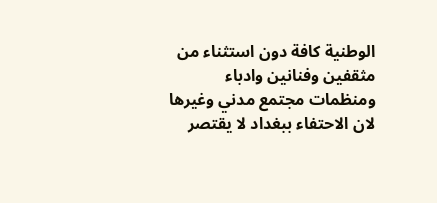الوطنية كافة دون استثناء من مثقفين وفنانين وادباء ومنظمات مجتمع مدني وغيرها لان الاحتفاء ببغداد لا يقتصر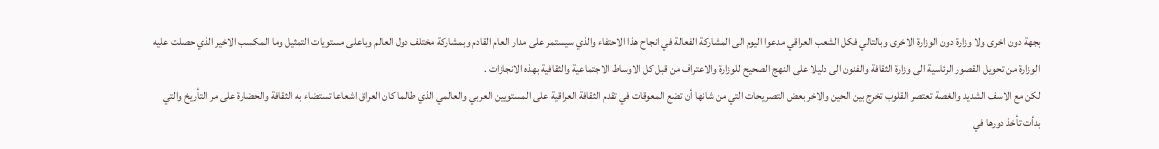بجهة دون اخرى ولا وزارة دون الوزارة الاخرى وبالتالي فكل الشعب العراقي مدعوا اليوم الى المشاركة الفعالة في انجاح هذا الاحتفاء والذي سيستمر على مدار العام القادم وبمشاركة مختلف دول العالم وباعلى مستويات التمثيل وما المكسب الاخير الذي حصلت عليه الوزارة من تحويل القصور الرئاسية الى وزارة الثقافة والفنون الى دليلا على النهج الصحيح للوزارة والاعتراف من قبل كل الاوساط الاجتماعية والثقافية بهذه الانجازات .
لكن مع الاسف الشديد والغصة تعتصر القلوب تخرج بين الحين والاخر بعض التصريحات التي من شانها أن تضع المعوقات في تقدم الثقافة العراقية على المستويين العربي والعالمي الذي طالما كان العراق اشعاعا تستضاء به الثقافة والحضارة على مر التأريخ والتي بدأت تأخذ دورها في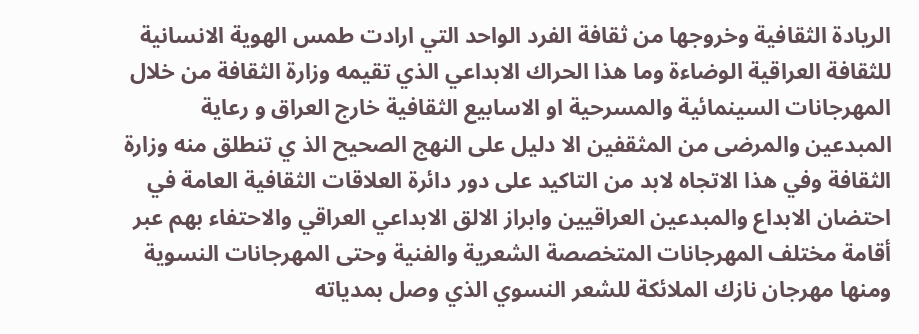الريادة الثقافية وخروجها من ثقافة الفرد الواحد التي ارادت طمس الهوية الانسانية للثقافة العراقية الوضاءة وما هذا الحراك الابداعي الذي تقيمه وزارة الثقافة من خلال المهرجانات السينمائية والمسرحية او الاسابيع الثقافية خارج العراق و رعاية المبدعين والمرضى من المثقفين الا دليل على النهج الصحيح الذ ي تنطلق منه وزارة الثقافة وفي هذا الاتجاه لابد من التاكيد على دور دائرة العلاقات الثقافية العامة في احتضان الابداع والمبدعين العراقيين وابراز الالق الابداعي العراقي والاحتفاء بهم عبر أقامة مختلف المهرجانات المتخصصة الشعرية والفنية وحتى المهرجانات النسوية ومنها مهرجان نازك الملائكة للشعر النسوي الذي وصل بمدياته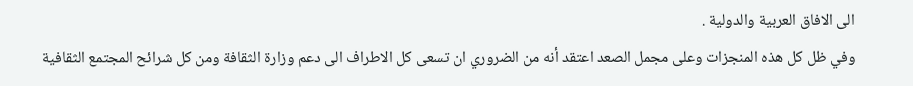الى الافاق العربية والدولية .
وفي ظل كل هذه المنجزات وعلى مجمل الصعد اعتقد أنه من الضروري ان تسعى كل الاطراف الى دعم وزارة الثقافة ومن كل شرائح المجتمع الثقافية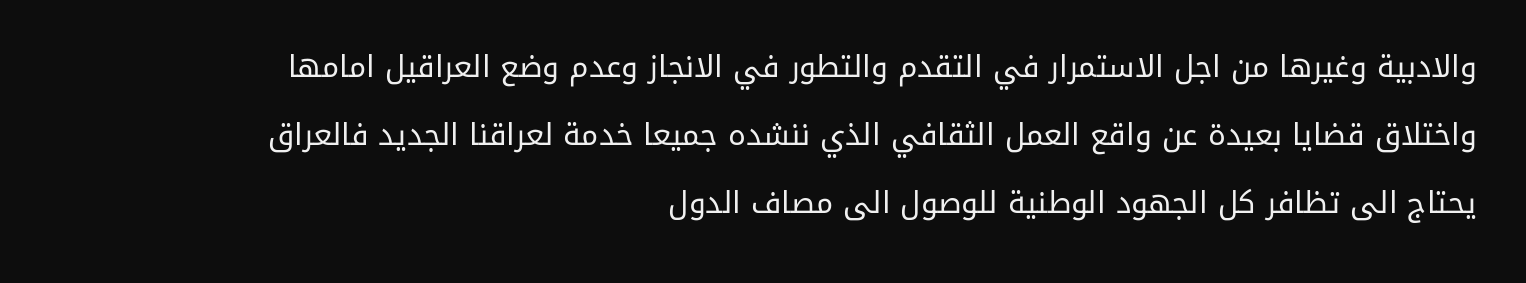والادبية وغيرها من اجل الاستمرار في التقدم والتطور في الانجاز وعدم وضع العراقيل امامها واختلاق قضايا بعيدة عن واقع العمل الثقافي الذي ننشده جميعا خدمة لعراقنا الجديد فالعراق يحتاج الى تظافر كل الجهود الوطنية للوصول الى مصاف الدول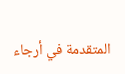المتقدمة في أرجاء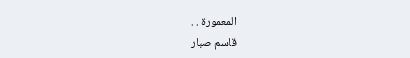المعمورة . .
قاسم صبار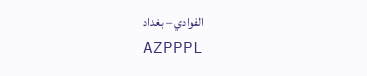الفوادي – بغداد
AZPPPL